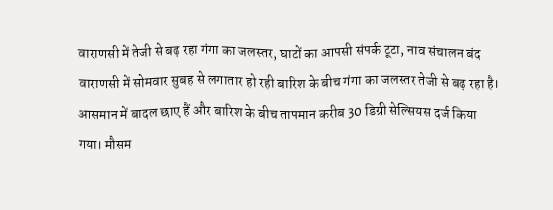वाराणसी में तेजी से बढ़ रहा गंगा का जलस्तर, घाटों का आपसी संपर्क टूटा, नाव संचालन बंद
वाराणसी में सोमवार सुबह से लगातार हो रही बारिश के बीच गंगा का जलस्तर तेजी से बढ़ रहा है। आसमान में बादल छाए हैं और बारिश के बीच तापमान करीब 30 डिग्री सेल्सियस दर्ज किया गया। मौसम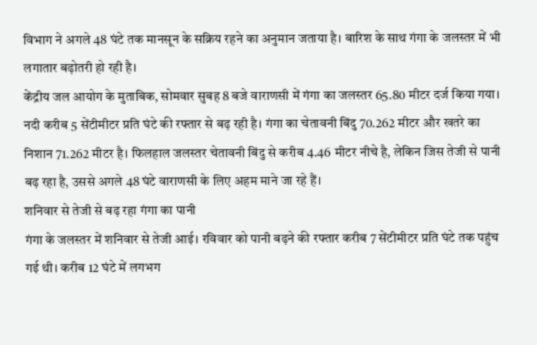विभाग ने अगले 48 घंटे तक मानसून के सक्रिय रहने का अनुमान जताया है। बारिश के साथ गंगा के जलस्तर में भी लगातार बढ़ोतरी हो रही है।
केंद्रीय जल आयोग के मुताबिक, सोमवार सुबह 8 बजे वाराणसी में गंगा का जलस्तर 65.80 मीटर दर्ज किया गया। नदी करीब 5 सेंटीमीटर प्रति घंटे की रफ्तार से बढ़ रही है। गंगा का चेतावनी बिंदु 70.262 मीटर और खतरे का निशान 71.262 मीटर है। फिलहाल जलस्तर चेतावनी बिंदु से करीब 4.46 मीटर नीचे है, लेकिन जिस तेजी से पानी बढ़ रहा है, उससे अगले 48 घंटे वाराणसी के लिए अहम माने जा रहे हैं।
शनिवार से तेजी से बढ़ रहा गंगा का पानी
गंगा के जलस्तर में शनिवार से तेजी आई। रविवार को पानी बढ़ने की रफ्तार करीब 7 सेंटीमीटर प्रति घंटे तक पहुंच गई थी। करीब 12 घंटे में लगभग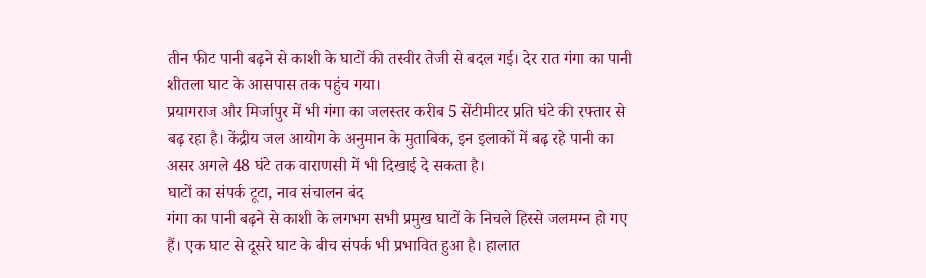तीन फीट पानी बढ़ने से काशी के घाटों की तस्वीर तेजी से बदल गई। देर रात गंगा का पानी शीतला घाट के आसपास तक पहुंच गया।
प्रयागराज और मिर्जापुर में भी गंगा का जलस्तर करीब 5 सेंटीमीटर प्रति घंटे की रफ्तार से बढ़ रहा है। केंद्रीय जल आयोग के अनुमान के मुताबिक, इन इलाकों में बढ़ रहे पानी का असर अगले 48 घंटे तक वाराणसी में भी दिखाई दे सकता है।
घाटों का संपर्क टूटा, नाव संचालन बंद
गंगा का पानी बढ़ने से काशी के लगभग सभी प्रमुख घाटों के निचले हिस्से जलमग्न हो गए हैं। एक घाट से दूसरे घाट के बीच संपर्क भी प्रभावित हुआ है। हालात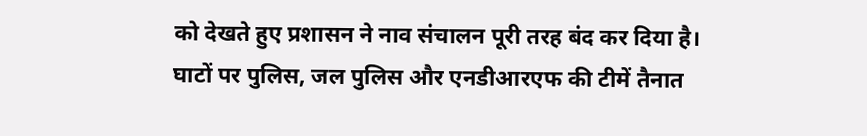को देखते हुए प्रशासन ने नाव संचालन पूरी तरह बंद कर दिया है।
घाटों पर पुलिस, जल पुलिस और एनडीआरएफ की टीमें तैनात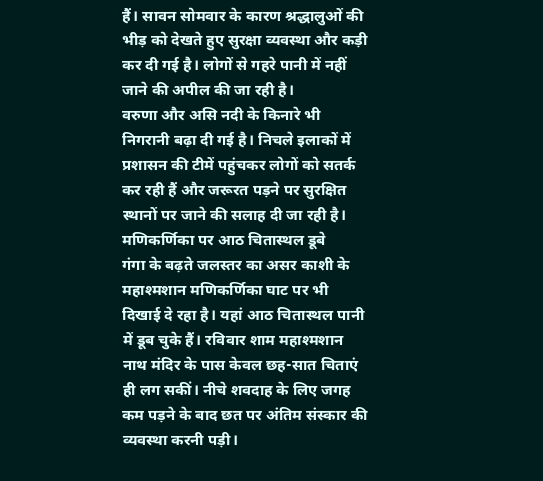हैं। सावन सोमवार के कारण श्रद्धालुओं की भीड़ को देखते हुए सुरक्षा व्यवस्था और कड़ी कर दी गई है। लोगों से गहरे पानी में नहीं जाने की अपील की जा रही है।
वरुणा और असि नदी के किनारे भी निगरानी बढ़ा दी गई है। निचले इलाकों में प्रशासन की टीमें पहुंचकर लोगों को सतर्क कर रही हैं और जरूरत पड़ने पर सुरक्षित स्थानों पर जाने की सलाह दी जा रही है।
मणिकर्णिका पर आठ चितास्थल डूबे
गंगा के बढ़ते जलस्तर का असर काशी के महाश्मशान मणिकर्णिका घाट पर भी दिखाई दे रहा है। यहां आठ चितास्थल पानी में डूब चुके हैं। रविवार शाम महाश्मशान नाथ मंदिर के पास केवल छह-सात चिताएं ही लग सकीं। नीचे शवदाह के लिए जगह कम पड़ने के बाद छत पर अंतिम संस्कार की व्यवस्था करनी पड़ी।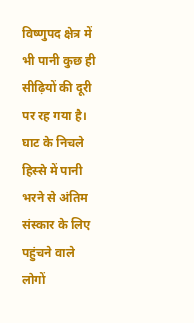विष्णुपद क्षेत्र में भी पानी कुछ ही सीढ़ियों की दूरी पर रह गया है। घाट के निचले हिस्से में पानी भरने से अंतिम संस्कार के लिए पहुंचने वाले लोगों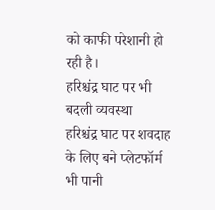को काफी परेशानी हो रही है।
हरिश्चंद्र घाट पर भी बदली व्यवस्था
हरिश्चंद्र घाट पर शवदाह के लिए बने प्लेटफॉर्म भी पानी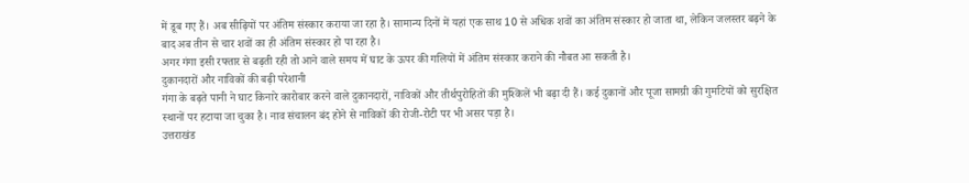में डूब गए हैं। अब सीढ़ियों पर अंतिम संस्कार कराया जा रहा है। सामान्य दिनों में यहां एक साथ 10 से अधिक शवों का अंतिम संस्कार हो जाता था, लेकिन जलस्तर बढ़ने के बाद अब तीन से चार शवों का ही अंतिम संस्कार हो पा रहा है।
अगर गंगा इसी रफ्तार से बढ़ती रही तो आने वाले समय में घाट के ऊपर की गलियों में अंतिम संस्कार कराने की नौबत आ सकती है।
दुकानदारों और नाविकों की बढ़ी परेशानी
गंगा के बढ़ते पानी ने घाट किनारे कारोबार करने वाले दुकानदारों, नाविकों और तीर्थपुरोहितों की मुश्किलें भी बढ़ा दी हैं। कई दुकानों और पूजा सामग्री की गुमटियों को सुरक्षित स्थानों पर हटाया जा चुका है। नाव संचालन बंद होने से नाविकों की रोजी-रोटी पर भी असर पड़ा है।
उत्तराखंड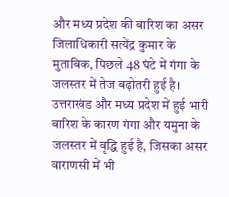और मध्य प्रदेश की बारिश का असर
जिलाधिकारी सत्येंद्र कुमार के मुताबिक, पिछले 48 घंटे में गंगा के जलस्तर में तेज बढ़ोतरी हुई है। उत्तराखंड और मध्य प्रदेश में हुई भारी बारिश के कारण गंगा और यमुना के जलस्तर में वृद्धि हुई है, जिसका असर वाराणसी में भी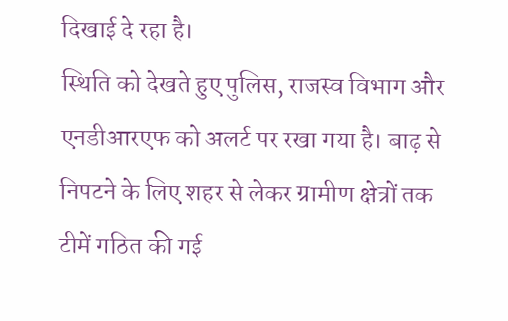दिखाई दे रहा है।
स्थिति को देखते हुए पुलिस, राजस्व विभाग और एनडीआरएफ को अलर्ट पर रखा गया है। बाढ़ से निपटने के लिए शहर से लेकर ग्रामीण क्षेत्रों तक टीमें गठित की गई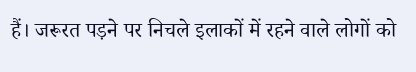हैं। जरूरत पड़ने पर निचले इलाकों में रहने वाले लोगों को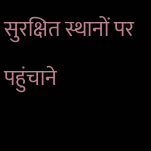सुरक्षित स्थानों पर पहुंचाने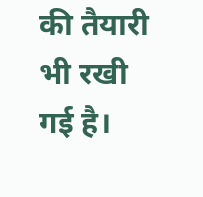की तैयारी भी रखी गई है।